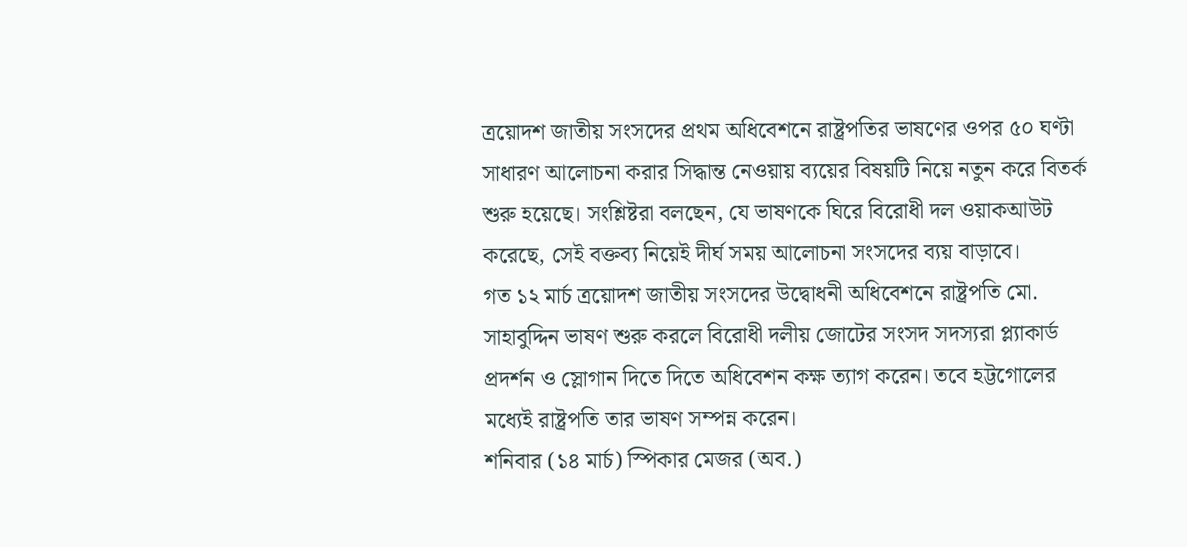ত্রয়োদশ জাতীয় সংসদের প্রথম অধিবেশনে রাষ্ট্রপতির ভাষণের ওপর ৫০ ঘণ্টা সাধারণ আলোচনা করার সিদ্ধান্ত নেওয়ায় ব্যয়ের বিষয়টি নিয়ে নতুন করে বিতর্ক শুরু হয়েছে। সংশ্লিষ্টরা বলছেন, যে ভাষণকে ঘিরে বিরোধী দল ওয়াকআউট করেছে, সেই বক্তব্য নিয়েই দীর্ঘ সময় আলোচনা সংসদের ব্যয় বাড়াবে।
গত ১২ মার্চ ত্রয়োদশ জাতীয় সংসদের উদ্বোধনী অধিবেশনে রাষ্ট্রপতি মো. সাহাবুদ্দিন ভাষণ শুরু করলে বিরোধী দলীয় জোটের সংসদ সদস্যরা প্ল্যাকার্ড প্রদর্শন ও স্লোগান দিতে দিতে অধিবেশন কক্ষ ত্যাগ করেন। তবে হট্টগোলের মধ্যেই রাষ্ট্রপতি তার ভাষণ সম্পন্ন করেন।
শনিবার (১৪ মার্চ) স্পিকার মেজর (অব.)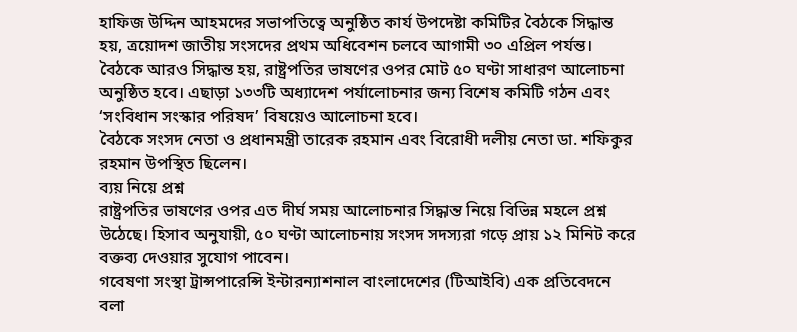হাফিজ উদ্দিন আহমদের সভাপতিত্বে অনুষ্ঠিত কার্য উপদেষ্টা কমিটির বৈঠকে সিদ্ধান্ত হয়, ত্রয়োদশ জাতীয় সংসদের প্রথম অধিবেশন চলবে আগামী ৩০ এপ্রিল পর্যন্ত।
বৈঠকে আরও সিদ্ধান্ত হয়, রাষ্ট্রপতির ভাষণের ওপর মোট ৫০ ঘণ্টা সাধারণ আলোচনা অনুষ্ঠিত হবে। এছাড়া ১৩৩টি অধ্যাদেশ পর্যালোচনার জন্য বিশেষ কমিটি গঠন এবং ‘সংবিধান সংস্কার পরিষদ’ বিষয়েও আলোচনা হবে।
বৈঠকে সংসদ নেতা ও প্রধানমন্ত্রী তারেক রহমান এবং বিরোধী দলীয় নেতা ডা. শফিকুর রহমান উপস্থিত ছিলেন।
ব্যয় নিয়ে প্রশ্ন
রাষ্ট্রপতির ভাষণের ওপর এত দীর্ঘ সময় আলোচনার সিদ্ধান্ত নিয়ে বিভিন্ন মহলে প্রশ্ন উঠেছে। হিসাব অনুযায়ী, ৫০ ঘণ্টা আলোচনায় সংসদ সদস্যরা গড়ে প্রায় ১২ মিনিট করে বক্তব্য দেওয়ার সুযোগ পাবেন।
গবেষণা সংস্থা ট্রান্সপারেন্সি ইন্টারন্যাশনাল বাংলাদেশের (টিআইবি) এক প্রতিবেদনে বলা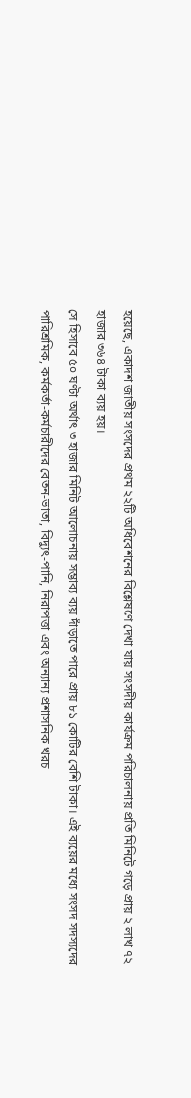হয়েছে, একাদশ জাতীয় সংসদের প্রথম ২২টি অধিবেশনের বিশ্লেষণে দেখা যায় সংসদীয় কার্যক্রম পরিচালনায় প্রতি মিনিটে গড়ে প্রায় ২ লাখ ৭২ হাজার ৩৬৪ টাকা ব্যয় হয়।
সে হিসাবে ৫০ ঘণ্টা অর্থাৎ ৩ হাজার মিনিট আলোচনায় সম্ভাব্য ব্যয় দাঁড়াতে পারে প্রায় ৮১ কোটির বেশি টাকা। এই ব্যয়ের মধ্যে সংসদ সদস্যদের পারিশ্রমিক, কর্মকর্তা-কর্মচারীদের বেতন-ভাতা, বিদ্যুৎ-পানি, নিরাপত্তা এবং অন্যান্য প্রশাসনিক খরচ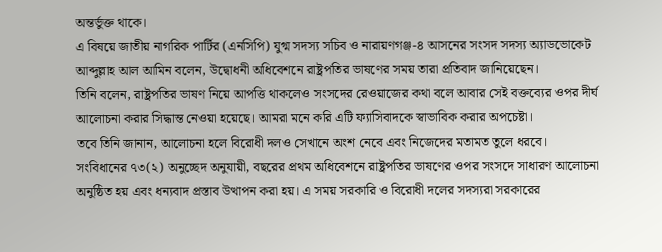অন্তর্ভুক্ত থাকে।
এ বিষয়ে জাতীয় নাগরিক পার্টির (এনসিপি) যুগ্ম সদস্য সচিব ও নারায়ণগঞ্জ-৪ আসনের সংসদ সদস্য অ্যাডভোকেট আব্দুল্লাহ আল আমিন বলেন, উদ্বোধনী অধিবেশনে রাষ্ট্রপতির ভাষণের সময় তারা প্রতিবাদ জানিয়েছেন।
তিনি বলেন, রাষ্ট্রপতির ভাষণ নিয়ে আপত্তি থাকলেও সংসদের রেওয়াজের কথা বলে আবার সেই বক্তব্যের ওপর দীর্ঘ আলোচনা করার সিদ্ধান্ত নেওয়া হয়েছে। আমরা মনে করি এটি ফ্যাসিবাদকে স্বাভাবিক করার অপচেষ্টা।
তবে তিনি জানান, আলোচনা হলে বিরোধী দলও সেখানে অংশ নেবে এবং নিজেদের মতামত তুলে ধরবে।
সংবিধানের ৭৩(২) অনুচ্ছেদ অনুযায়ী, বছরের প্রথম অধিবেশনে রাষ্ট্রপতির ভাষণের ওপর সংসদে সাধারণ আলোচনা অনুষ্ঠিত হয় এবং ধন্যবাদ প্রস্তাব উত্থাপন করা হয়। এ সময় সরকারি ও বিরোধী দলের সদস্যরা সরকারের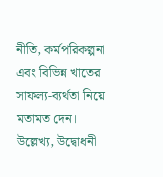নীতি, কর্মপরিকল্পনা এবং বিভিন্ন খাতের সাফল্য-ব্যর্থতা নিয়ে মতামত দেন।
উল্লেখ্য, উদ্বোধনী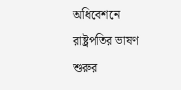অধিবেশনে রাষ্ট্রপতির ভাষণ শুরুর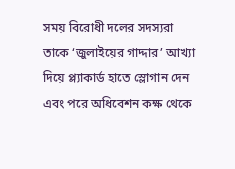সময় বিরোধী দলের সদস্যরা তাকে ‘জুলাইয়ের গাদ্দার’ আখ্যা দিয়ে প্ল্যাকার্ড হাতে স্লোগান দেন এবং পরে অধিবেশন কক্ষ থেকে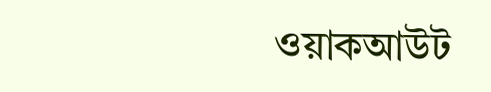ওয়াকআউট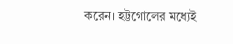করেন। হট্টগোলের মধ্যেই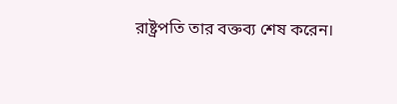রাষ্ট্রপতি তার বক্তব্য শেষ করেন।